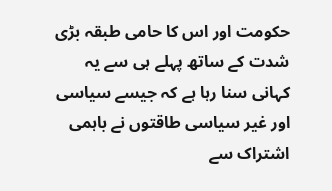حکومت اور اس کا حامی طبقہ بڑی شدت کے ساتھ پہلے ہی سے یہ کہانی سنا رہا ہے کہ جیسے سیاسی اور غیر سیاسی طاقتوں نے باہمی اشتراک سے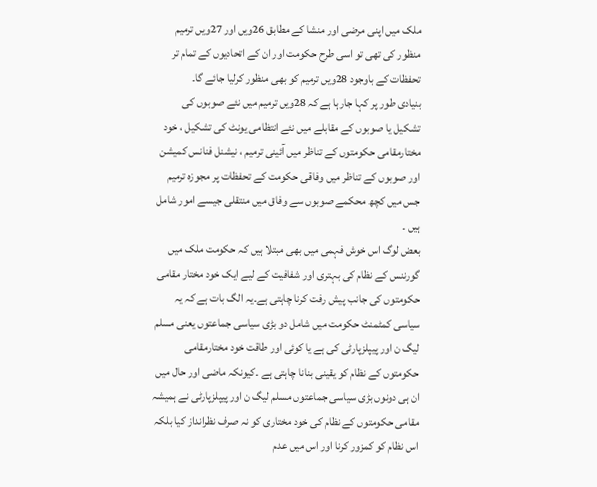ملک میں اپنی مرضی اور منشا کے مطابق 26ویں اور 27ویں ترمیم منظور کی تھی تو اسی طرح حکومت اور ان کے اتحادیوں کے تمام تر تحفظات کے باوجود 28ویں ترمیم کو بھی منظور کرلیا جائے گا۔
بنیادی طور پر کہا جارہا ہے کہ 28ویں ترمیم میں نئے صوبوں کی تشکیل یا صوبوں کے مقابلے میں نئے انتظامی یونٹ کی تشکیل ، خود مختارمقامی حکومتوں کے تناظر میں آئینی ترمیم ، نیشنل فنانس کمیشن اور صوبوں کے تناظر میں وفاقی حکومت کے تحفظات پر مجوزہ ترمیم جس میں کچھ محکمے صوبوں سے وفاق میں منتقلی جیسے امور شامل ہیں ۔
بعض لوگ اس خوش فہمی میں بھی مبتلا ہیں کہ حکومت ملک میں گورننس کے نظام کی بہتری اور شفافیت کے لیے ایک خود مختار مقامی حکومتوں کی جانب پیش رفت کرنا چاہتی ہے۔یہ الگ بات ہے کہ یہ سیاسی کمٹمنٹ حکومت میں شامل دو بڑی سیاسی جماعتوں یعنی مسلم لیگ ن اور پیپلزپارٹی کی ہے یا کوئی اور طاقت خود مختارمقامی حکومتوں کے نظام کو یقینی بنانا چاہتی ہے ۔کیونکہ ماضی اور حال میں ان ہی دونوں بڑی سیاسی جماعتوں مسلم لیگ ن اور پیپلزپارٹی نے ہمیشہ مقامی حکومتوں کے نظام کی خود مختاری کو نہ صرف نظرانداز کیا بلکہ اس نظام کو کمزور کرنا اور اس میں عدم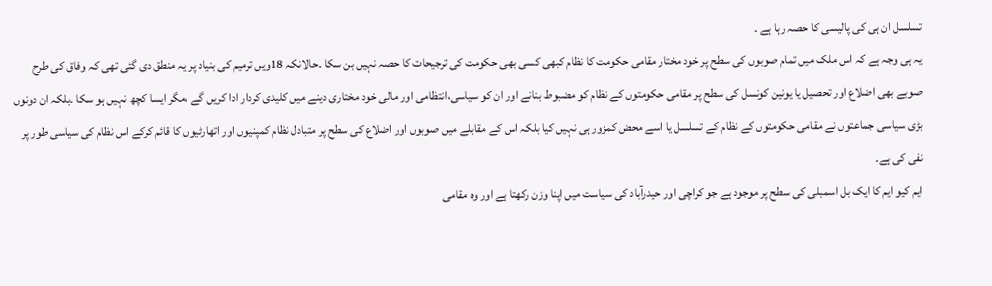تسلسل ان ہی کی پالیسی کا حصہ رہا ہے ۔
یہ ہی وجہ ہے کہ اس ملک میں تمام صوبوں کی سطح پر خود مختار مقامی حکومت کا نظام کبھی کسی بھی حکومت کی ترجیحات کا حصہ نہیں بن سکا ۔حالانکہ 18ویں ترمیم کی بنیاد پر یہ منطق دی گئی تھی کہ وفاق کی طرح صوبے بھی اضلاع اور تحصیل یا یونین کونسل کی سطح پر مقامی حکومتوں کے نظام کو مضبوط بنانے اور ان کو سیاسی،انتظامی اور مالی خود مختاری دینے میں کلیدی کردار ادا کریں گے ،مگر ایسا کچھ نہیں ہو سکا ۔بلکہ ان دونوں بڑی سیاسی جماعتوں نے مقامی حکومتوں کے نظام کے تسلسل یا اسے محض کمزور ہی نہیں کیا بلکہ اس کے مقابلے میں صوبوں اور اضلاع کی سطح پر متبادل نظام کمپنیوں اور اتھارٹیوں کا قائم کرکے اس نظام کی سیاسی طور پر نفی کی ہے۔
ایم کیو ایم کا ایک بل اسمبلی کی سطح پر موجود ہے جو کراچی اور حیدرآباد کی سیاست میں اپنا وزن رکھتا ہے اور وہ مقامی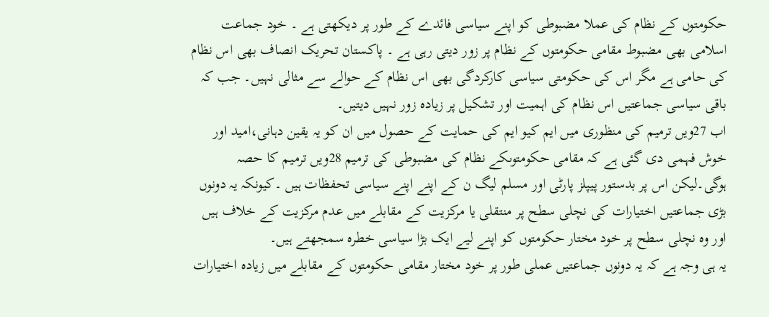حکومتوں کے نظام کی عملا مضبوطی کو اپنے سیاسی فائدے کے طور پر دیکھتی ہے ۔ خود جماعت اسلامی بھی مضبوط مقامی حکومتوں کے نظام پر زور دیتی رہی ہے ۔ پاکستان تحریک انصاف بھی اس نظام کی حامی ہے مگر اس کی حکومتی سیاسی کارکردگی بھی اس نظام کے حوالے سے مثالی نہیں۔ جب کہ باقی سیاسی جماعتیں اس نظام کی اہمیت اور تشکیل پر زیادہ زور نہیں دیتیں۔
اب 27ویں ترمیم کی منظوری میں ایم کیو ایم کی حمایت کے حصول میں ان کو یہ یقین دہانی،امید اور خوش فہمی دی گئی ہے کہ مقامی حکومتوںکے نظام کی مضبوطی کی ترمیم 28ویں ترمیم کا حصہ ہوگی۔لیکن اس پر بدستور پیپلز پارٹی اور مسلم لیگ ن کے اپنے اپنے سیاسی تحفظات ہیں ۔کیونکہ یہ دونوں بڑی جماعتیں اختیارات کی نچلی سطح پر منتقلی یا مرکزیت کے مقابلے میں عدم مرکزیت کے خلاف ہیں اور وہ نچلی سطح پر خود مختار حکومتوں کو اپنے لیے ایک بڑا سیاسی خطرہ سمجھتے ہیں۔
یہ ہی وجہ ہے کہ یہ دونوں جماعتیں عملی طور پر خود مختار مقامی حکومتوں کے مقابلے میں زیادہ اختیارات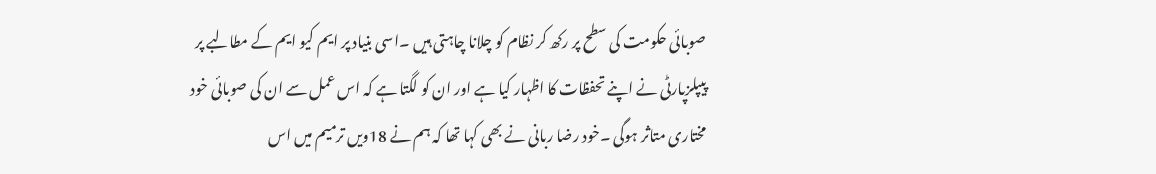صوبائی حکومت کی سطح پر رکھ کر نظام کو چلانا چاہتی ہیں ۔اسی بنیاد پر ایم کیو ایم کے مطالبے پر پیپلزپارٹی نے اپنے تحفظات کا اظہار کیا ہے اور ان کو لگتا ہے کہ اس عمل سے ان کی صوبائی خود مختاری متاثر ہوگی ۔خود رضا ربانی نے بھی کہا تھا کہ ہم نے 18ویں ترمیم میں اس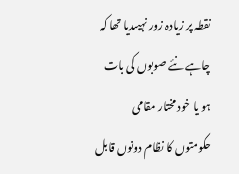نقطہ پر زیادہ زور نہیںدیا تھا کہ چاہے نئے صوبوں کی بات ہو یا خود مختار مقامی حکومتوں کا نظام دونوں قابل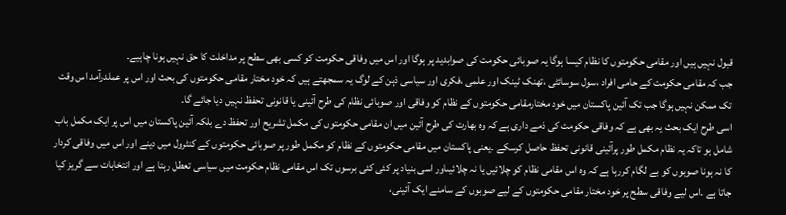قبول نہیں ہیں اور مقامی حکومتوں کا نظام کیسا ہوگا یہ صوبائی حکومت کی صوابدید پر ہوگا اور اس میں وفاقی حکومت کو کسی بھی سطح پر مداخلت کا حق نہیں ہونا چاہیے۔
جب کہ مقامی حکومت کے حامی افراد ،سول سوسائٹی ،تھنک ٹینک اور علمی ،فکری اور سیاسی ذہن کے لوگ یہ سمجھتے ہیں کہ خود مختار مقامی حکومتوں کی بحث اور اس پر عملدرآمد اس وقت تک ممکن نہیں ہوگا جب تک آئین پاکستان میں خود مختارمقامی حکومتوں کے نظام کو وفاقی اور صوبائی نظام کی طرح آئینی یا قانونی تحفظ نہیں دیا جائے گا۔
اسی طرح ایک بحث یہ بھی ہے کہ وفاقی حکومت کی ذمے داری ہے کہ وہ بھارت کی طرح آئین میں ان مقامی حکومتوں کی مکمل تشریح اور تحفظ دے بلکہ آئین پاکستان میں اس پر ایک مکمل باب شامل ہو تاکہ یہ نظام مکمل طور پرآئینی قانونی تحفظ حاصل کرسکے ۔یعنی پاکستان میں مقامی حکومتوں کے نظام کو مکمل طور پر صوبائی حکومتوں کے کنٹرول میں دینے اور اس میں وفاقی کردار کا نہ ہونا صوبوں کو بے لگام کررہا ہے کہ وہ اس مقامی نظام کو چلائیں یا نہ چلائیںاور اسی بنیاد پر کئی کئی برسوں تک اس مقامی نظام حکومت میں سیاسی تعطل رہتا ہے اور انتخابات سے گریز کیا جاتا ہے ۔اس لیے وفاقی سطح پر خود مختار مقامی حکومتوں کے لیے صوبوں کے سامنے ایک آئینی،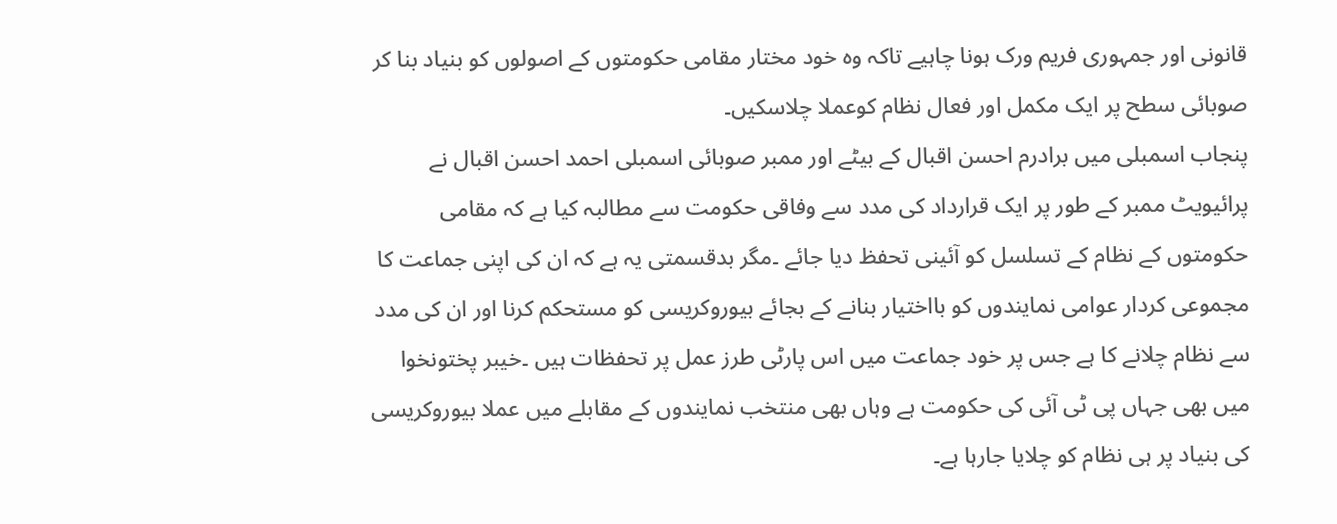قانونی اور جمہوری فریم ورک ہونا چاہیے تاکہ وہ خود مختار مقامی حکومتوں کے اصولوں کو بنیاد بنا کر صوبائی سطح پر ایک مکمل اور فعال نظام کوعملا چلاسکیں۔
پنجاب اسمبلی میں برادرم احسن اقبال کے بیٹے اور ممبر صوبائی اسمبلی احمد احسن اقبال نے پرائیویٹ ممبر کے طور پر ایک قرارداد کی مدد سے وفاقی حکومت سے مطالبہ کیا ہے کہ مقامی حکومتوں کے نظام کے تسلسل کو آئینی تحفظ دیا جائے ۔مگر بدقسمتی یہ ہے کہ ان کی اپنی جماعت کا مجموعی کردار عوامی نمایندوں کو بااختیار بنانے کے بجائے بیوروکریسی کو مستحکم کرنا اور ان کی مدد سے نظام چلانے کا ہے جس پر خود جماعت میں اس پارٹی طرز عمل پر تحفظات ہیں ۔خیبر پختونخوا میں بھی جہاں پی ٹی آئی کی حکومت ہے وہاں بھی منتخب نمایندوں کے مقابلے میں عملا بیوروکریسی کی بنیاد پر ہی نظام کو چلایا جارہا ہے۔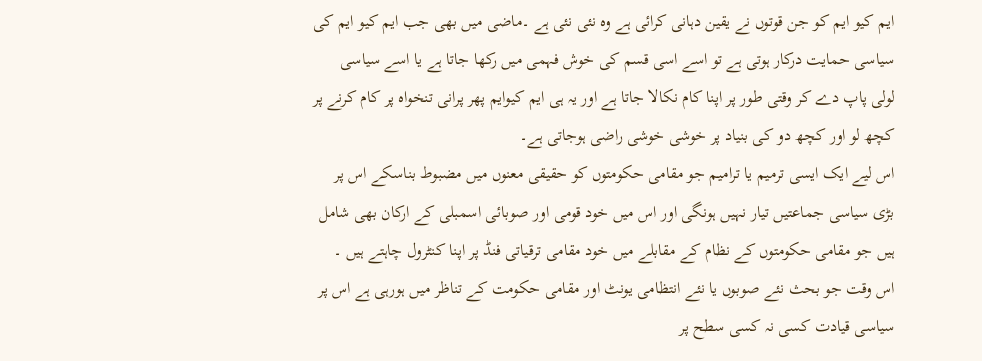ایم کیو ایم کو جن قوتوں نے یقین دہانی کرائی ہے وہ نئی نئی ہے ۔ماضی میں بھی جب ایم کیو ایم کی سیاسی حمایت درکار ہوتی ہے تو اسے اسی قسم کی خوش فہمی میں رکھا جاتا ہے یا اسے سیاسی لولی پاپ دے کر وقتی طور پر اپنا کام نکالا جاتا ہے اور یہ ہی ایم کیوایم پھر پرانی تنخواہ پر کام کرنے پر کچھ لو اور کچھ دو کی بنیاد پر خوشی خوشی راضی ہوجاتی ہے۔
اس لیے ایک ایسی ترمیم یا ترامیم جو مقامی حکومتوں کو حقیقی معنوں میں مضبوط بناسکے اس پر بڑی سیاسی جماعتیں تیار نہیں ہونگی اور اس میں خود قومی اور صوبائی اسمبلی کے ارکان بھی شامل ہیں جو مقامی حکومتوں کے نظام کے مقابلے میں خود مقامی ترقیاتی فنڈ پر اپنا کنٹرول چاہتے ہیں ۔
اس وقت جو بحث نئے صوبوں یا نئے انتظامی یونٹ اور مقامی حکومت کے تناظر میں ہورہی ہے اس پر سیاسی قیادت کسی نہ کسی سطح پر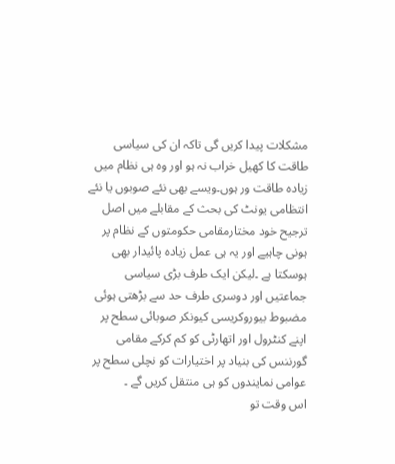مشکلات پیدا کریں گی تاکہ ان کی سیاسی طاقت کا کھیل خراب نہ ہو اور وہ ہی نظام میں زیادہ طاقت ور ہوں۔ویسے بھی نئے صوبوں یا نئے انتظامی یونٹ کی بحث کے مقابلے میں اصل ترجیح خود مختارمقامی حکومتوں کے نظام پر ہونی چاہیے اور یہ ہی عمل زیادہ پائیدار بھی ہوسکتا ہے ۔لیکن ایک طرف بڑی سیاسی جماعتیں اور دوسری طرف حد سے بڑھتی ہوئی مضبوط بیوروکریسی کیونکر صوبائی سطح پر اپنے کنٹرول اور اتھارٹی کو کم کرکے مقامی گورننس کی بنیاد پر اختیارات کو نچلی سطح پر عوامی نمایندوں کو ہی منتقل کریں گے ۔
اس وقت تو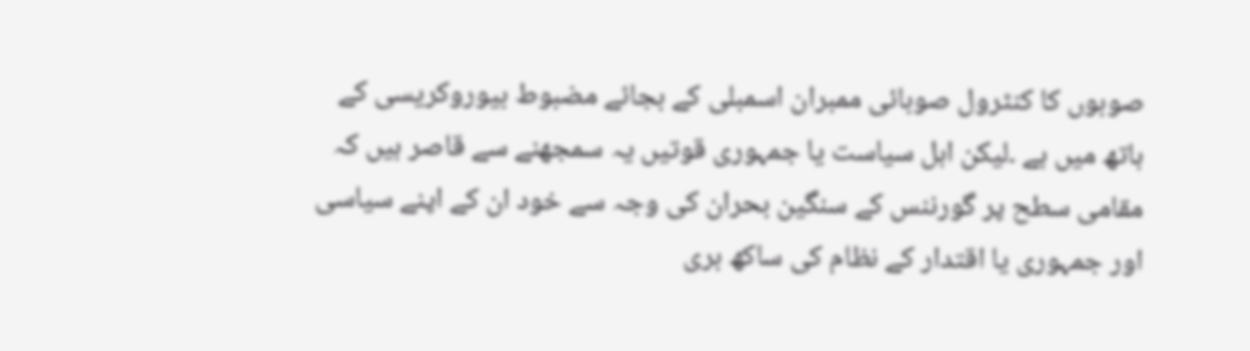صوبوں کا کنٹرول صوبائی ممبران اسمبلی کے بجائے مضبوط بیوروکریسی کے ہاتھ میں ہے ۔لیکن اہل سیاست یا جمہوری قوتیں یہ سمجھنے سے قاصر ہیں کہ مقامی سطح پر گورننس کے سنگین بحران کی وجہ سے خود ان کے اپنے سیاسی اور جمہوری یا اقتدار کے نظام کی ساکھ بری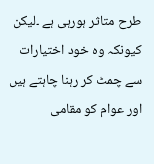طرح متاثر ہورہی ہے ۔لیکن کیونکہ وہ خود اختیارات سے چمٹ کر رہنا چاہتے ہیں اور عوام کو مقامی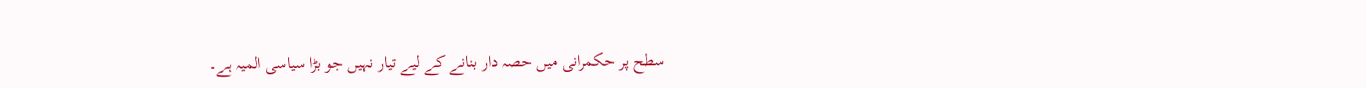سطح پر حکمرانی میں حصہ دار بنانے کے لیے تیار نہیں جو بڑا سیاسی المیہ ہے۔